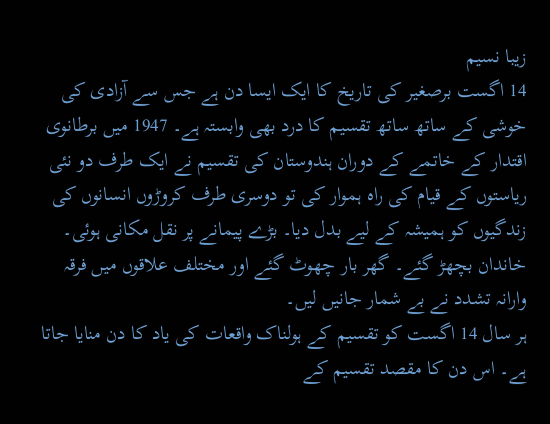زیبا نسیم
14 اگست برصغیر کی تاریخ کا ایک ایسا دن ہے جس سے آزادی کی خوشی کے ساتھ ساتھ تقسیم کا درد بھی وابستہ ہے۔ 1947 میں برطانوی اقتدار کے خاتمے کے دوران ہندوستان کی تقسیم نے ایک طرف دو نئی ریاستوں کے قیام کی راہ ہموار کی تو دوسری طرف کروڑوں انسانوں کی زندگیوں کو ہمیشہ کے لیے بدل دیا۔ بڑے پیمانے پر نقل مکانی ہوئی۔ خاندان بچھڑ گئے۔ گھر بار چھوٹ گئے اور مختلف علاقوں میں فرقہ وارانہ تشدد نے بے شمار جانیں لیں۔
ہر سال 14 اگست کو تقسیم کے ہولناک واقعات کی یاد کا دن منایا جاتا ہے۔ اس دن کا مقصد تقسیم کے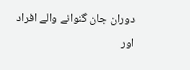دوران جان گنوانے والے افراد اور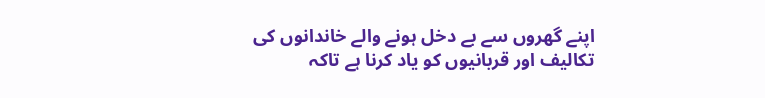اپنے گھروں سے بے دخل ہونے والے خاندانوں کی تکالیف اور قربانیوں کو یاد کرنا ہے تاکہ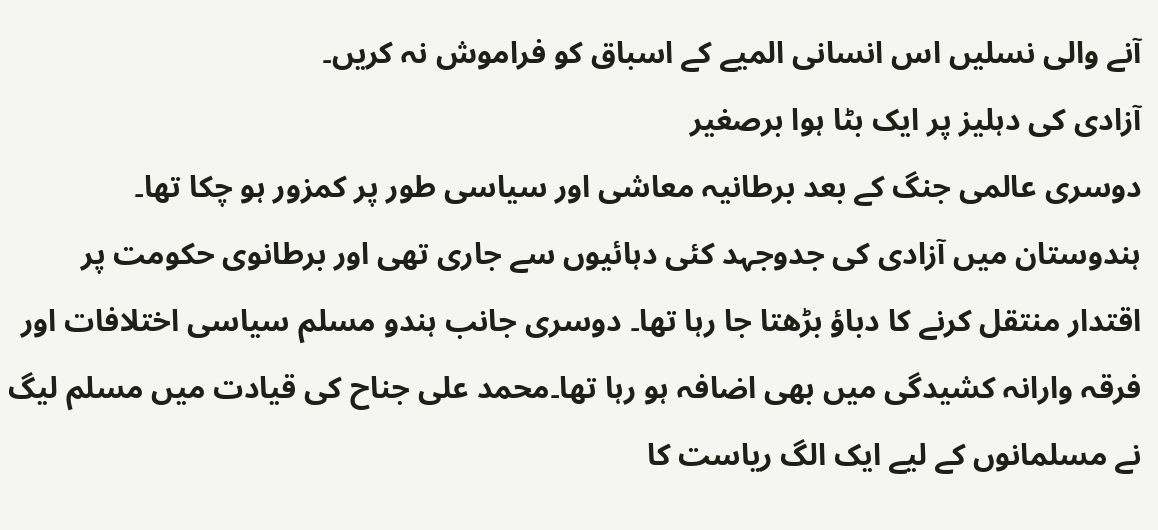آنے والی نسلیں اس انسانی المیے کے اسباق کو فراموش نہ کریں۔
آزادی کی دہلیز پر ایک بٹا ہوا برصغیر
دوسری عالمی جنگ کے بعد برطانیہ معاشی اور سیاسی طور پر کمزور ہو چکا تھا۔ ہندوستان میں آزادی کی جدوجہد کئی دہائیوں سے جاری تھی اور برطانوی حکومت پر اقتدار منتقل کرنے کا دباؤ بڑھتا جا رہا تھا۔ دوسری جانب ہندو مسلم سیاسی اختلافات اور فرقہ وارانہ کشیدگی میں بھی اضافہ ہو رہا تھا۔محمد علی جناح کی قیادت میں مسلم لیگ نے مسلمانوں کے لیے ایک الگ ریاست کا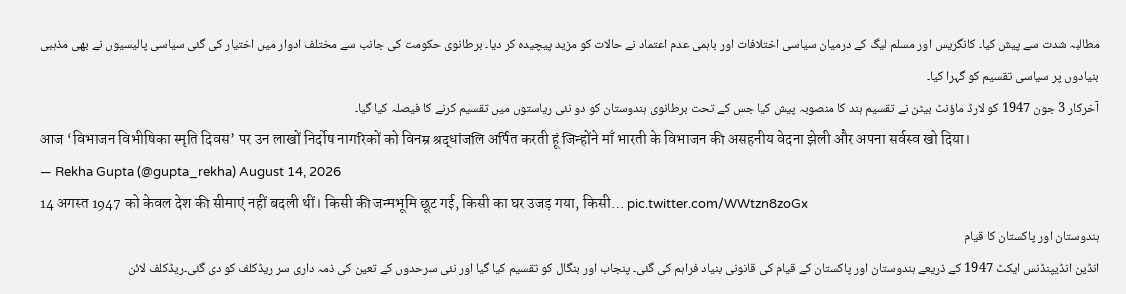مطالبہ شدت سے پیش کیا۔ کانگریس اور مسلم لیگ کے درمیان سیاسی اختلافات اور باہمی عدم اعتماد نے حالات کو مزید پیچیدہ کر دیا۔ برطانوی حکومت کی جانب سے مختلف ادوار میں اختیار کی گئی سیاسی پالیسیوں نے بھی مذہبی بنیادوں پر سیاسی تقسیم کو گہرا کیا۔
آخرکار 3 جون 1947 کو لارڈ ماؤنٹ بیٹن نے تقسیم ہند کا منصوبہ پیش کیا جس کے تحت برطانوی ہندوستان کو دو نئی ریاستوں میں تقسیم کرنے کا فیصلہ کیا گیا۔
आज ‘विभाजन विभीषिका स्मृति दिवस’ पर उन लाखों निर्दोष नागरिकों को विनम्र श्रद्धांजलि अर्पित करती हूं जिन्होंने माँ भारती के विभाजन की असहनीय वेदना झेली और अपना सर्वस्व खो दिया।
— Rekha Gupta (@gupta_rekha) August 14, 2026
14 अगस्त 1947 को केवल देश की सीमाएं नहीं बदली थीं। किसी की जन्मभूमि छूट गई, किसी का घर उजड़ गया, किसी… pic.twitter.com/WWtzn8zoGx
ہندوستان اور پاکستان کا قیام
انڈین انڈیپنڈنس ایکٹ 1947 کے ذریعے ہندوستان اور پاکستان کے قیام کی قانونی بنیاد فراہم کی گئی۔ پنجاب اور بنگال کو تقسیم کیا گیا اور نئی سرحدوں کے تعین کی ذمہ داری سر ریڈکلف کو دی گئی۔ریڈکلف لائن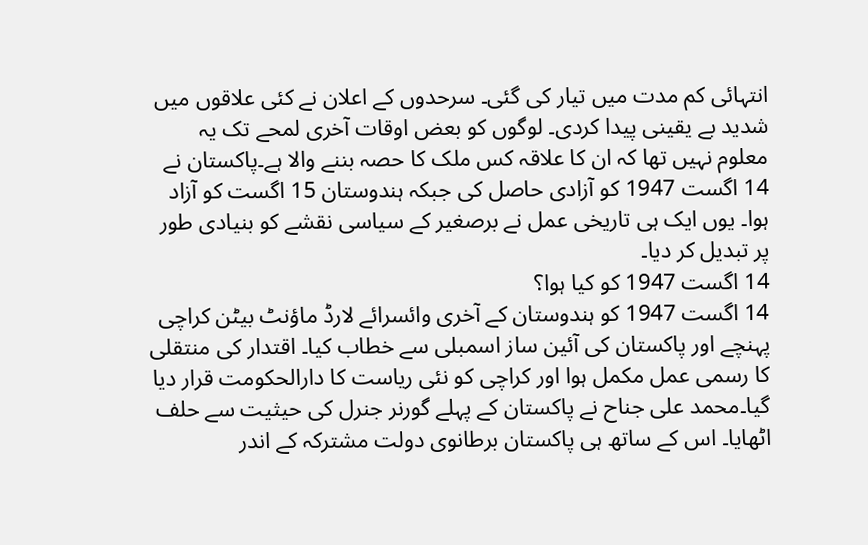انتہائی کم مدت میں تیار کی گئی۔ سرحدوں کے اعلان نے کئی علاقوں میں شدید بے یقینی پیدا کردی۔ لوگوں کو بعض اوقات آخری لمحے تک یہ معلوم نہیں تھا کہ ان کا علاقہ کس ملک کا حصہ بننے والا ہے۔پاکستان نے 14 اگست 1947 کو آزادی حاصل کی جبکہ ہندوستان 15 اگست کو آزاد ہوا۔ یوں ایک ہی تاریخی عمل نے برصغیر کے سیاسی نقشے کو بنیادی طور پر تبدیل کر دیا۔
14 اگست 1947 کو کیا ہوا؟
14 اگست 1947 کو ہندوستان کے آخری وائسرائے لارڈ ماؤنٹ بیٹن کراچی پہنچے اور پاکستان کی آئین ساز اسمبلی سے خطاب کیا۔ اقتدار کی منتقلی کا رسمی عمل مکمل ہوا اور کراچی کو نئی ریاست کا دارالحکومت قرار دیا گیا۔محمد علی جناح نے پاکستان کے پہلے گورنر جنرل کی حیثیت سے حلف اٹھایا۔ اس کے ساتھ ہی پاکستان برطانوی دولت مشترکہ کے اندر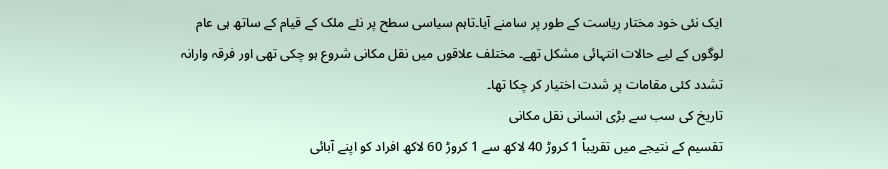ایک نئی خود مختار ریاست کے طور پر سامنے آیا۔تاہم سیاسی سطح پر نئے ملک کے قیام کے ساتھ ہی عام لوگوں کے لیے حالات انتہائی مشکل تھے۔ مختلف علاقوں میں نقل مکانی شروع ہو چکی تھی اور فرقہ وارانہ تشدد کئی مقامات پر شدت اختیار کر چکا تھا۔
تاریخ کی سب سے بڑی انسانی نقل مکانی
تقسیم کے نتیجے میں تقریباً 1 کروڑ 40 لاکھ سے 1 کروڑ 60 لاکھ افراد کو اپنے آبائی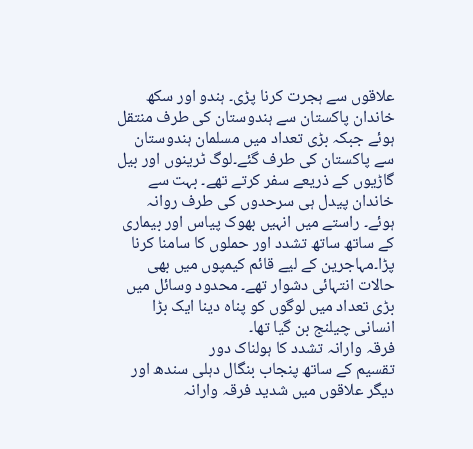علاقوں سے ہجرت کرنا پڑی۔ ہندو اور سکھ خاندان پاکستان سے ہندوستان کی طرف منتقل ہوئے جبکہ بڑی تعداد میں مسلمان ہندوستان سے پاکستان کی طرف گئے۔لوگ ٹرینوں اور بیل گاڑیوں کے ذریعے سفر کرتے تھے۔ بہت سے خاندان پیدل ہی سرحدوں کی طرف روانہ ہوئے۔ راستے میں انہیں بھوک پیاس اور بیماری کے ساتھ ساتھ تشدد اور حملوں کا سامنا کرنا پڑا۔مہاجرین کے لیے قائم کیمپوں میں بھی حالات انتہائی دشوار تھے۔ محدود وسائل میں بڑی تعداد میں لوگوں کو پناہ دینا ایک بڑا انسانی چیلنج بن گیا تھا۔
فرقہ وارانہ تشدد کا ہولناک دور
تقسیم کے ساتھ پنجاب بنگال دہلی سندھ اور دیگر علاقوں میں شدید فرقہ وارانہ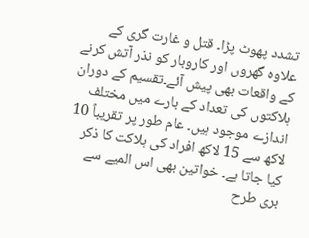تشدد پھوٹ پڑا۔ قتل و غارت گری کے علاوہ گھروں اور کاروبار کو نذر آتش کرنے کے واقعات بھی پیش آئے۔تقسیم کے دوران ہلاکتوں کی تعداد کے بارے میں مختلف اندازے موجود ہیں۔ عام طور پر تقریباً 10 لاکھ سے 15 لاکھ افراد کی ہلاکت کا ذکر کیا جاتا ہے۔ خواتین بھی اس المیے سے بری طرح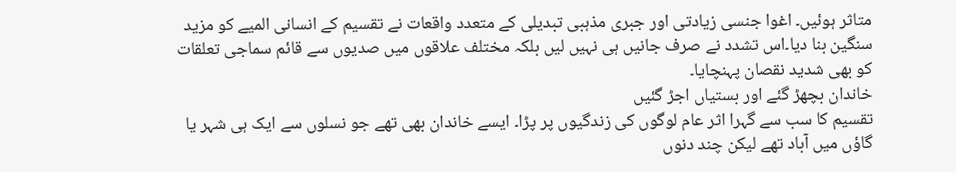متاثر ہوئیں۔ اغوا جنسی زیادتی اور جبری مذہبی تبدیلی کے متعدد واقعات نے تقسیم کے انسانی المیے کو مزید سنگین بنا دیا۔اس تشدد نے صرف جانیں ہی نہیں لیں بلکہ مختلف علاقوں میں صدیوں سے قائم سماجی تعلقات کو بھی شدید نقصان پہنچایا۔
خاندان بچھڑ گئے اور بستیاں اجڑ گئیں
تقسیم کا سب سے گہرا اثر عام لوگوں کی زندگیوں پر پڑا۔ ایسے خاندان بھی تھے جو نسلوں سے ایک ہی شہر یا گاؤں میں آباد تھے لیکن چند دنوں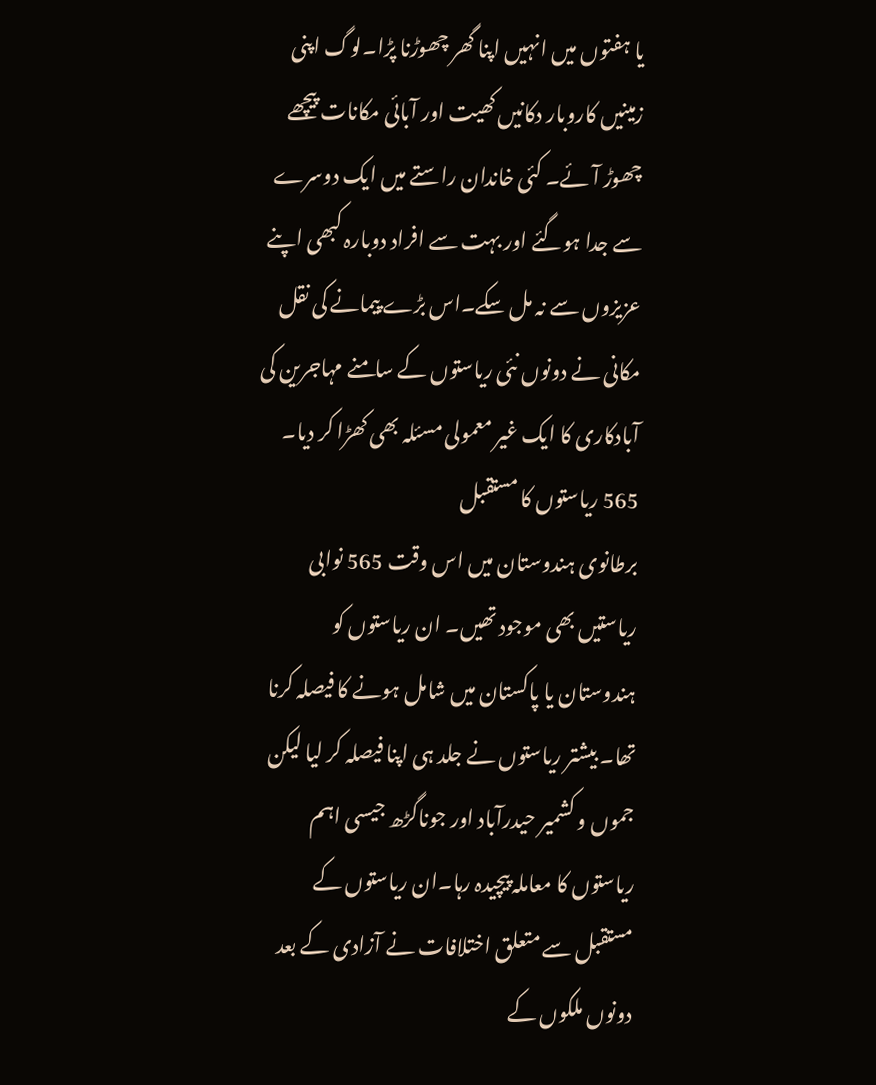یا ہفتوں میں انہیں اپنا گھر چھوڑنا پڑا۔لوگ اپنی زمینیں کاروبار دکانیں کھیت اور آبائی مکانات پیچھے چھوڑ آئے۔ کئی خاندان راستے میں ایک دوسرے سے جدا ہوگئے اور بہت سے افراد دوبارہ کبھی اپنے عزیزوں سے نہ مل سکے۔اس بڑے پیمانے کی نقل مکانی نے دونوں نئی ریاستوں کے سامنے مہاجرین کی آبادکاری کا ایک غیر معمولی مسئلہ بھی کھڑا کر دیا۔
565 ریاستوں کا مستقبل
برطانوی ہندوستان میں اس وقت 565 نوابی ریاستیں بھی موجود تھیں۔ ان ریاستوں کو ہندوستان یا پاکستان میں شامل ہونے کا فیصلہ کرنا تھا۔ بیشتر ریاستوں نے جلد ہی اپنا فیصلہ کر لیا لیکن جموں و کشمیر حیدرآباد اور جوناگڑھ جیسی اہم ریاستوں کا معاملہ پیچیدہ رہا۔ان ریاستوں کے مستقبل سے متعلق اختلافات نے آزادی کے بعد دونوں ملکوں کے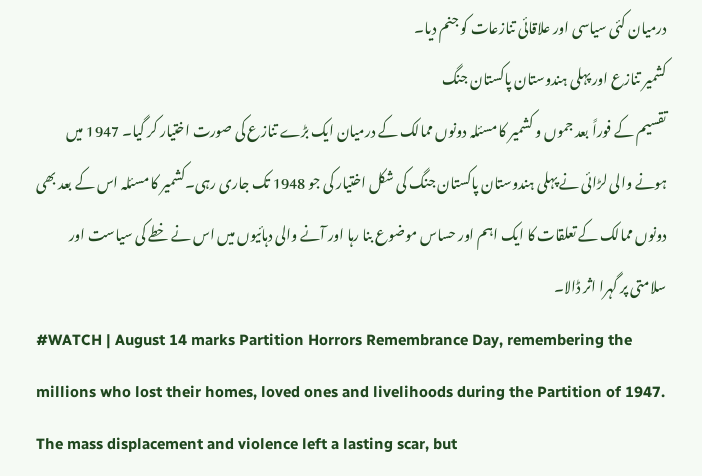درمیان کئی سیاسی اور علاقائی تنازعات کو جنم دیا۔
کشمیر تنازع اور پہلی ہندوستان پاکستان جنگ
تقسیم کے فوراً بعد جموں و کشمیر کا مسئلہ دونوں ممالک کے درمیان ایک بڑے تنازع کی صورت اختیار کر گیا۔ 1947 میں ہونے والی لڑائی نے پہلی ہندوستان پاکستان جنگ کی شکل اختیار کی جو 1948 تک جاری رہی۔کشمیر کا مسئلہ اس کے بعد بھی دونوں ممالک کے تعلقات کا ایک اہم اور حساس موضوع بنا رہا اور آنے والی دہائیوں میں اس نے خطے کی سیاست اور سلامتی پر گہرا اثر ڈالا۔
#WATCH | August 14 marks Partition Horrors Remembrance Day, remembering the millions who lost their homes, loved ones and livelihoods during the Partition of 1947. The mass displacement and violence left a lasting scar, but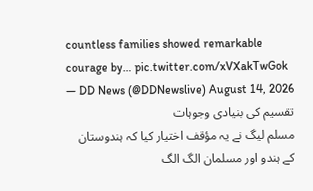countless families showed remarkable courage by… pic.twitter.com/xVXakTwGok
— DD News (@DDNewslive) August 14, 2026
تقسیم کی بنیادی وجوہات
مسلم لیگ نے یہ مؤقف اختیار کیا کہ ہندوستان کے ہندو اور مسلمان الگ الگ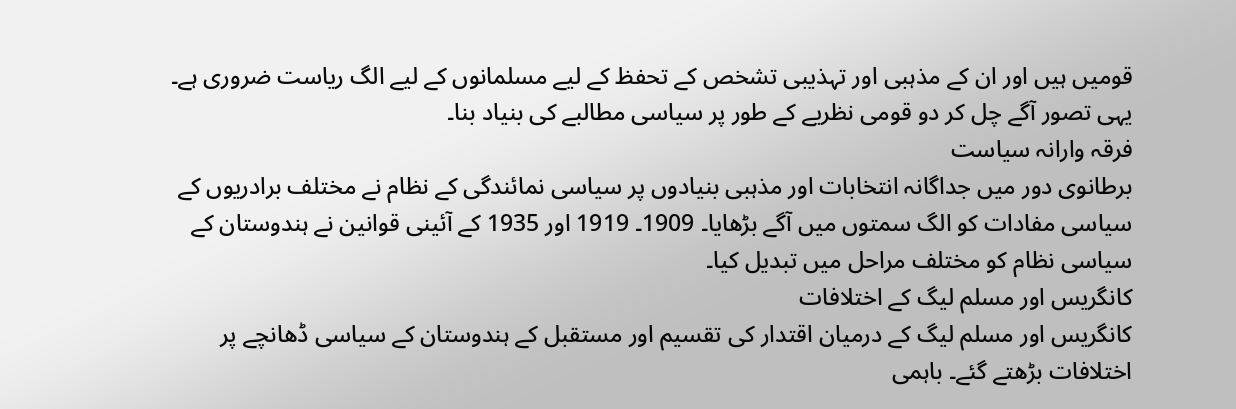قومیں ہیں اور ان کے مذہبی اور تہذیبی تشخص کے تحفظ کے لیے مسلمانوں کے لیے الگ ریاست ضروری ہے۔ یہی تصور آگے چل کر دو قومی نظریے کے طور پر سیاسی مطالبے کی بنیاد بنا۔
فرقہ وارانہ سیاست
برطانوی دور میں جداگانہ انتخابات اور مذہبی بنیادوں پر سیاسی نمائندگی کے نظام نے مختلف برادریوں کے سیاسی مفادات کو الگ سمتوں میں آگے بڑھایا۔ 1909۔ 1919 اور 1935 کے آئینی قوانین نے ہندوستان کے سیاسی نظام کو مختلف مراحل میں تبدیل کیا۔
کانگریس اور مسلم لیگ کے اختلافات
کانگریس اور مسلم لیگ کے درمیان اقتدار کی تقسیم اور مستقبل کے ہندوستان کے سیاسی ڈھانچے پر اختلافات بڑھتے گئے۔ باہمی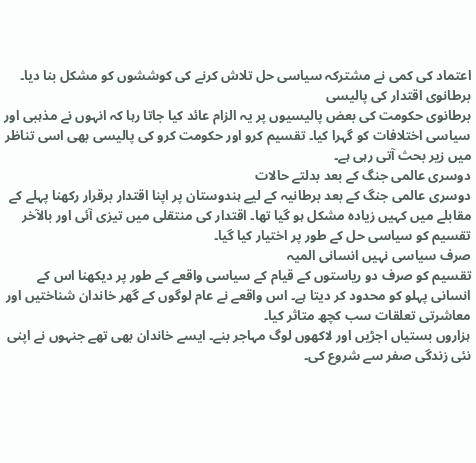اعتماد کی کمی نے مشترکہ سیاسی حل تلاش کرنے کی کوششوں کو مشکل بنا دیا۔
برطانوی اقتدار کی پالیسی
برطانوی حکومت کی بعض پالیسیوں پر یہ الزام عائد کیا جاتا رہا کہ انہوں نے مذہبی اور سیاسی اختلافات کو گہرا کیا۔ تقسیم کرو اور حکومت کرو کی پالیسی بھی اسی تناظر میں زیر بحث آتی رہی ہے۔
دوسری عالمی جنگ کے بعد بدلتے حالات
دوسری عالمی جنگ کے بعد برطانیہ کے لیے ہندوستان پر اپنا اقتدار برقرار رکھنا پہلے کے مقابلے میں کہیں زیادہ مشکل ہو گیا تھا۔ اقتدار کی منتقلی میں تیزی آئی اور بالآخر تقسیم کو سیاسی حل کے طور پر اختیار کیا گیا۔
صرف سیاسی نہیں انسانی المیہ
تقسیم کو صرف دو ریاستوں کے قیام کے سیاسی واقعے کے طور پر دیکھنا اس کے انسانی پہلو کو محدود کر دیتا ہے۔ اس واقعے نے عام لوگوں کے گھر خاندان شناختیں اور معاشرتی تعلقات سب کچھ متاثر کیا۔
ہزاروں بستیاں اجڑیں اور لاکھوں لوگ مہاجر بنے۔ ایسے خاندان بھی تھے جنہوں نے اپنی نئی زندگی صفر سے شروع کی۔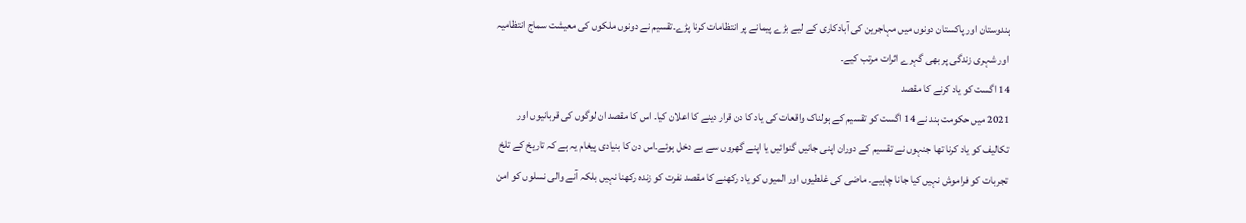ہندوستان اور پاکستان دونوں میں مہاجرین کی آبادکاری کے لیے بڑے پیمانے پر انتظامات کرنا پڑے۔تقسیم نے دونوں ملکوں کی معیشت سماج انتظامیہ اور شہری زندگی پر بھی گہرے اثرات مرتب کیے۔
14 اگست کو یاد کرنے کا مقصد
2021 میں حکومت ہند نے 14 اگست کو تقسیم کے ہولناک واقعات کی یاد کا دن قرار دینے کا اعلان کیا۔ اس کا مقصد ان لوگوں کی قربانیوں اور تکالیف کو یاد کرنا تھا جنہوں نے تقسیم کے دوران اپنی جانیں گنوائیں یا اپنے گھروں سے بے دخل ہوئے۔اس دن کا بنیادی پیغام یہ ہے کہ تاریخ کے تلخ تجربات کو فراموش نہیں کیا جانا چاہیے۔ ماضی کی غلطیوں اور المیوں کو یاد رکھنے کا مقصد نفرت کو زندہ رکھنا نہیں بلکہ آنے والی نسلوں کو امن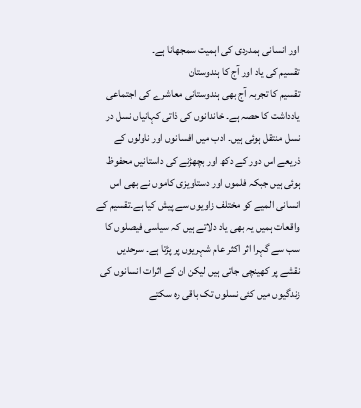اور انسانی ہمدردی کی اہمیت سمجھانا ہے۔
تقسیم کی یاد اور آج کا ہندوستان
تقسیم کا تجربہ آج بھی ہندوستانی معاشرے کی اجتماعی یادداشت کا حصہ ہے۔ خاندانوں کی ذاتی کہانیاں نسل در نسل منتقل ہوئی ہیں۔ ادب میں افسانوں اور ناولوں کے ذریعے اس دور کے دکھ اور بچھڑنے کی داستانیں محفوظ ہوئی ہیں جبکہ فلموں اور دستاویزی کاموں نے بھی اس انسانی المیے کو مختلف زاویوں سے پیش کیا ہے۔تقسیم کے واقعات ہمیں یہ بھی یاد دلاتے ہیں کہ سیاسی فیصلوں کا سب سے گہرا اثر اکثر عام شہریوں پر پڑتا ہے۔ سرحدیں نقشے پر کھینچی جاتی ہیں لیکن ان کے اثرات انسانوں کی زندگیوں میں کئی نسلوں تک باقی رہ سکتے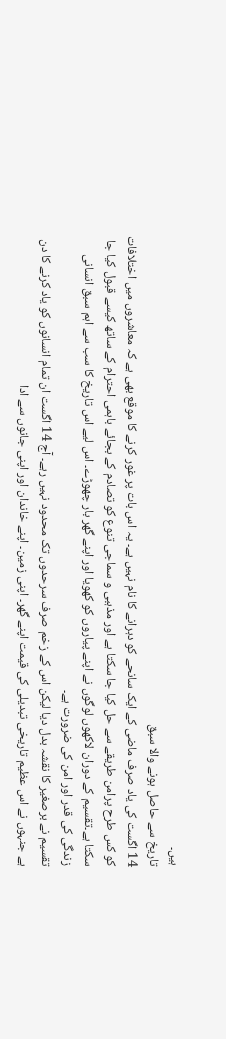ہیں۔
تاریخ سے حاصل ہونے والا سبق
14 اگست کی یاد صرف ماضی کے ایک سانحے کو دہرانے کا نام نہیں ہے۔ یہ اس بات پر غور کرنے کا موقع بھی ہے کہ معاشروں میں اختلافات کو کس طرح پرامن طریقے سے حل کیا جا سکتا ہے اور مذہبی و سماجی تنوع کو تصادم کے بجائے باہمی احترام کے ساتھ کیسے قبول کیا جا سکتا ہے۔تقسیم کے دوران لاکھوں لوگوں نے اپنے پیاروں کو کھویا اور اپنے گھر بار چھوڑے۔ اس لیے اس تاریخ کا سب سے اہم سبق انسانی زندگی کی قدر اور امن کی ضرورت ہے۔
تقسیم نے برصغیر کا نقشہ بدل دیا لیکن اس کے زخم صرف سرحدوں تک محدود نہیں رہے۔ آج 14 اگست ان تمام انسانوں کو یاد کرنے کا دن ہے جنہوں نے اس عظیم تاریخی تبدیلی کی قیمت اپنے گھر۔ اپنی زمین۔ اپنے خاندان اور اپنی جانوں سے ادا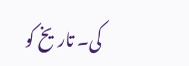کی۔ تاریخ کو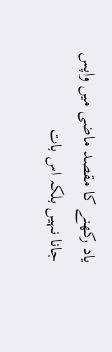یاد رکھنے کا مقصد ماضی میں واپس جانا نہیں بلکہ اس بات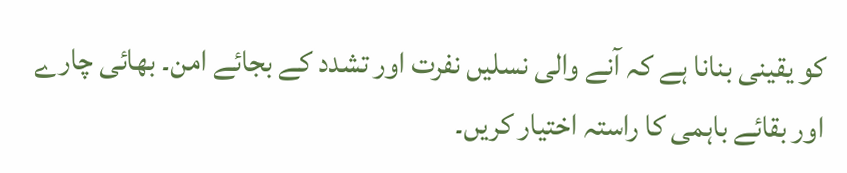کو یقینی بنانا ہے کہ آنے والی نسلیں نفرت اور تشدد کے بجائے امن۔ بھائی چارے اور بقائے باہمی کا راستہ اختیار کریں۔